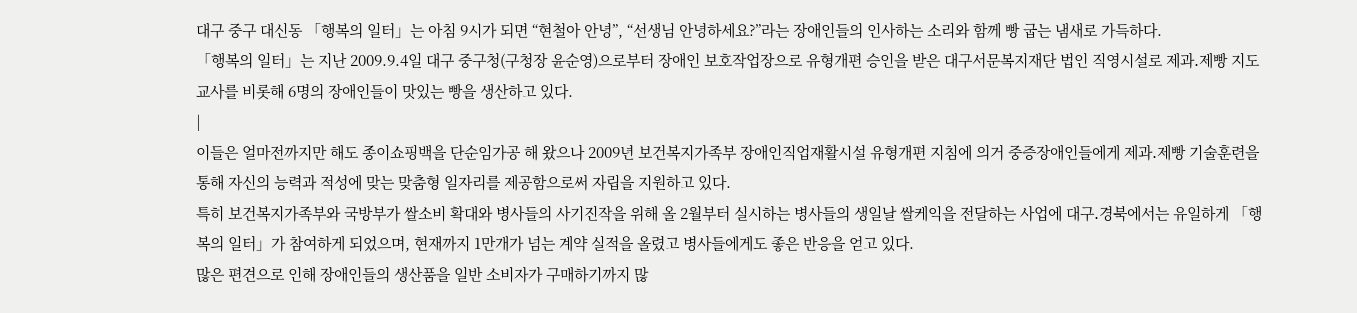대구 중구 대신동 「행복의 일터」는 아침 9시가 되면 “현철아 안녕”, “선생님 안녕하세요?”라는 장애인들의 인사하는 소리와 함께 빵 굽는 냄새로 가득하다.
「행복의 일터」는 지난 2009.9.4일 대구 중구청(구청장 윤순영)으로부터 장애인 보호작업장으로 유형개편 승인을 받은 대구서문복지재단 법인 직영시설로 제과․제빵 지도교사를 비롯해 6명의 장애인들이 맛있는 빵을 생산하고 있다.
|
이들은 얼마전까지만 해도 종이쇼핑백을 단순임가공 해 왔으나 2009년 보건복지가족부 장애인직업재활시설 유형개편 지침에 의거 중증장애인들에게 제과․제빵 기술훈련을 통해 자신의 능력과 적성에 맞는 맞춤형 일자리를 제공함으로써 자립을 지원하고 있다.
특히 보건복지가족부와 국방부가 쌀소비 확대와 병사들의 사기진작을 위해 올 2월부터 실시하는 병사들의 생일날 쌀케익을 전달하는 사업에 대구․경북에서는 유일하게 「행복의 일터」가 참여하게 되었으며, 현재까지 1만개가 넘는 계약 실적을 올렸고 병사들에게도 좋은 반응을 얻고 있다.
많은 편견으로 인해 장애인들의 생산품을 일반 소비자가 구매하기까지 많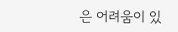은 어려움이 있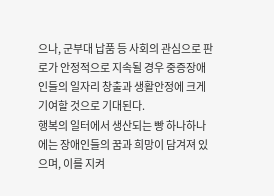으나, 군부대 납품 등 사회의 관심으로 판로가 안정적으로 지속될 경우 중증장애인들의 일자리 창출과 생활안정에 크게 기여할 것으로 기대된다.
행복의 일터에서 생산되는 빵 하나하나에는 장애인들의 꿈과 희망이 담겨져 있으며, 이를 지켜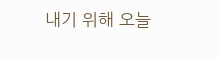내기 위해 오늘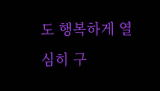도 행복하게 열심히 구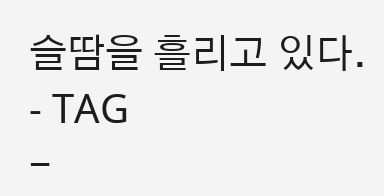슬땀을 흘리고 있다.
- TAG
-